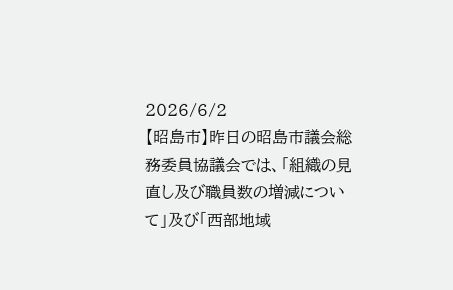2026/6/2
【昭島市】昨日の昭島市議会総務委員協議会では、「組織の見直し及び職員数の増減について」及び「西部地域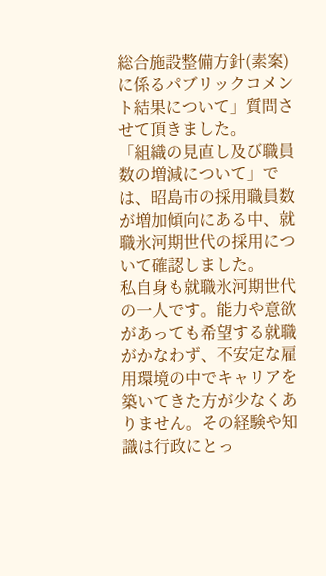総合施設整備方針(素案)に係るパブリックコメント結果について」質問させて頂きました。
「組織の見直し及び職員数の増減について」では、昭島市の採用職員数が増加傾向にある中、就職氷河期世代の採用について確認しました。
私自身も就職氷河期世代の一人です。能力や意欲があっても希望する就職がかなわず、不安定な雇用環境の中でキャリアを築いてきた方が少なくありません。その経験や知識は行政にとっ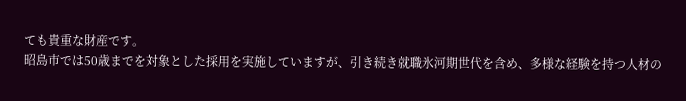ても貴重な財産です。
昭島市では50歳までを対象とした採用を実施していますが、引き続き就職氷河期世代を含め、多様な経験を持つ人材の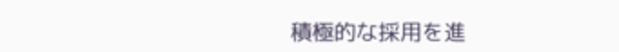積極的な採用を進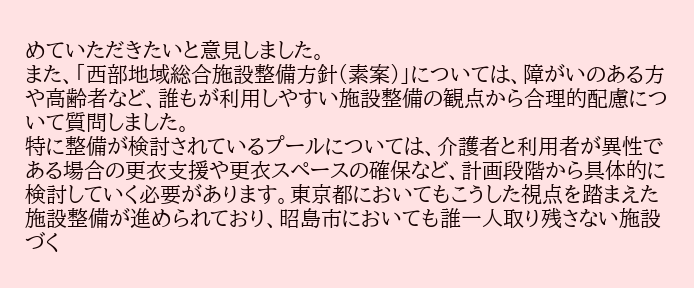めていただきたいと意見しました。
また、「西部地域総合施設整備方針(素案)」については、障がいのある方や高齢者など、誰もが利用しやすい施設整備の観点から合理的配慮について質問しました。
特に整備が検討されているプールについては、介護者と利用者が異性である場合の更衣支援や更衣スペースの確保など、計画段階から具体的に検討していく必要があります。東京都においてもこうした視点を踏まえた施設整備が進められており、昭島市においても誰一人取り残さない施設づく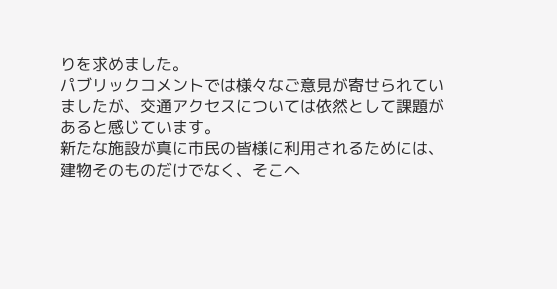りを求めました。
パブリックコメントでは様々なご意見が寄せられていましたが、交通アクセスについては依然として課題があると感じています。
新たな施設が真に市民の皆様に利用されるためには、建物そのものだけでなく、そこへ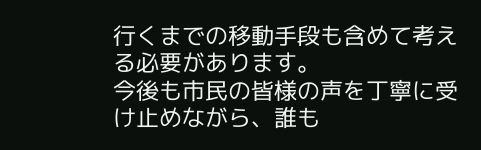行くまでの移動手段も含めて考える必要があります。
今後も市民の皆様の声を丁寧に受け止めながら、誰も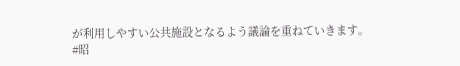が利用しやすい公共施設となるよう議論を重ねていきます。
#昭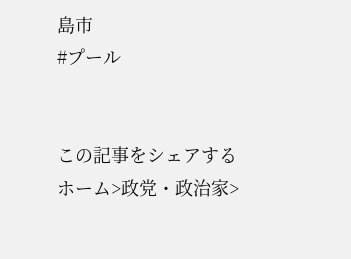島市
#プール


この記事をシェアする
ホーム>政党・政治家>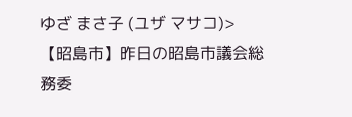ゆざ まさ子 (ユザ マサコ)>【昭島市】昨日の昭島市議会総務委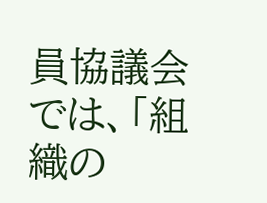員協議会では、「組織の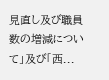見直し及び職員数の増減について」及び「西...